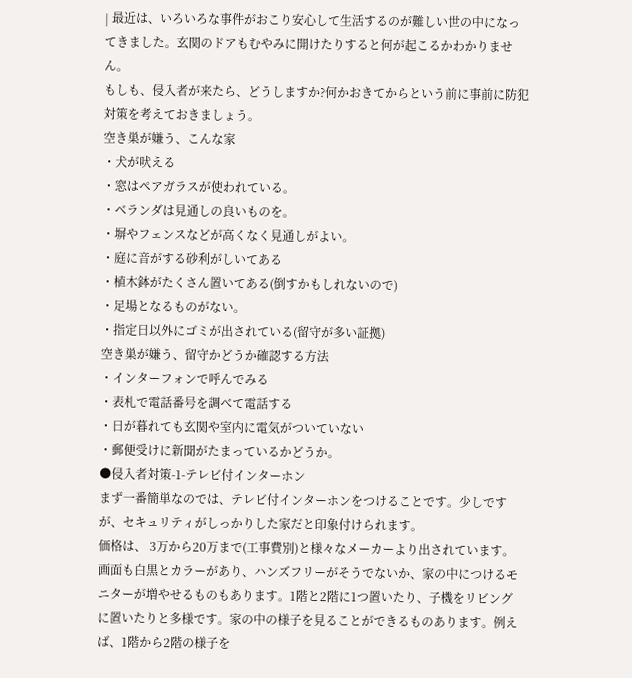| 最近は、いろいろな事件がおこり安心して生活するのが難しい世の中になってきました。玄関のドアもむやみに開けたりすると何が起こるかわかりません。
もしも、侵入者が来たら、どうしますか?何かおきてからという前に事前に防犯対策を考えておきましょう。
空き巣が嫌う、こんな家
・犬が吠える
・窓はペアガラスが使われている。
・ベランダは見通しの良いものを。
・塀やフェンスなどが高くなく見通しがよい。
・庭に音がする砂利がしいてある
・植木鉢がたくさん置いてある(倒すかもしれないので)
・足場となるものがない。
・指定日以外にゴミが出されている(留守が多い証拠)
空き巣が嫌う、留守かどうか確認する方法
・インターフォンで呼んでみる
・表札で電話番号を調べて電話する
・日が暮れても玄関や室内に電気がついていない
・郵便受けに新聞がたまっているかどうか。
●侵入者対策-1-テレビ付インターホン
まず一番簡単なのでは、テレビ付インターホンをつけることです。少しですが、セキュリティがしっかりした家だと印象付けられます。
価格は、 3万から20万まで(工事費別)と様々なメーカーより出されています。
画面も白黒とカラーがあり、ハンズフリーがそうでないか、家の中につけるモニターが増やせるものもあります。1階と2階に1つ置いたり、子機をリビングに置いたりと多様です。家の中の様子を見ることができるものあります。例えば、1階から2階の様子を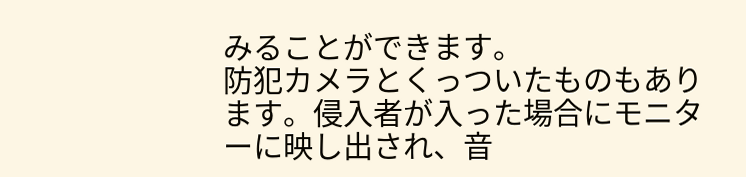みることができます。
防犯カメラとくっついたものもあります。侵入者が入った場合にモニターに映し出され、音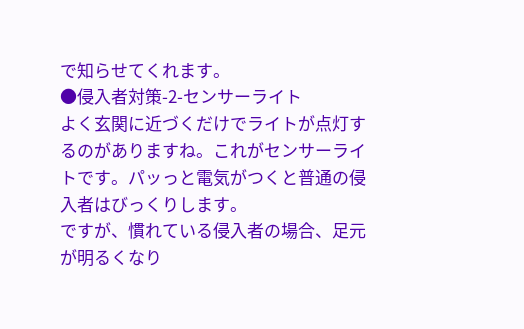で知らせてくれます。
●侵入者対策-2-センサーライト
よく玄関に近づくだけでライトが点灯するのがありますね。これがセンサーライトです。パッっと電気がつくと普通の侵入者はびっくりします。
ですが、慣れている侵入者の場合、足元が明るくなり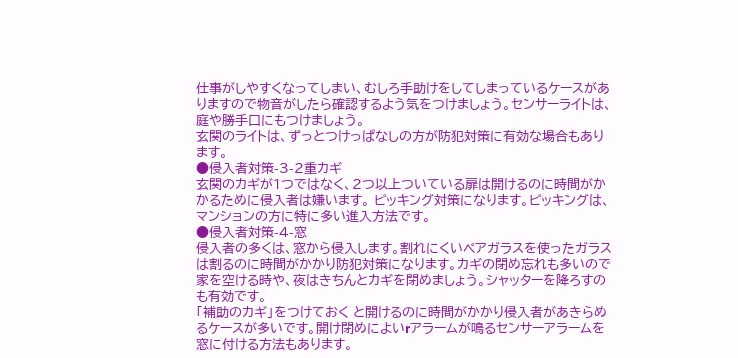仕事がしやすくなってしまい、むしろ手助けをしてしまっているケースがありますので物音がしたら確認するよう気をつけましょう。センサーライトは、庭や勝手口にもつけましょう。
玄関のライトは、ずっとつけっぱなしの方が防犯対策に有効な場合もあります。
●侵入者対策-3-2重カギ
玄関のカギが1つではなく、2つ以上ついている扉は開けるのに時間がかかるために侵入者は嫌います。 ピッキング対策になります。ピッキングは、マンションの方に特に多い進入方法です。
●侵入者対策-4-窓
侵入者の多くは、窓から侵入します。割れにくいペアガラスを使ったガラスは割るのに時間がかかり防犯対策になります。カギの閉め忘れも多いので家を空ける時や、夜はきちんとカギを閉めましょう。シャッターを降ろすのも有効です。
「補助のカギ」をつけておく と開けるのに時間がかかり侵入者があきらめるケースが多いです。開け閉めによいrアラームが鳴るセンサーアラームを窓に付ける方法もあります。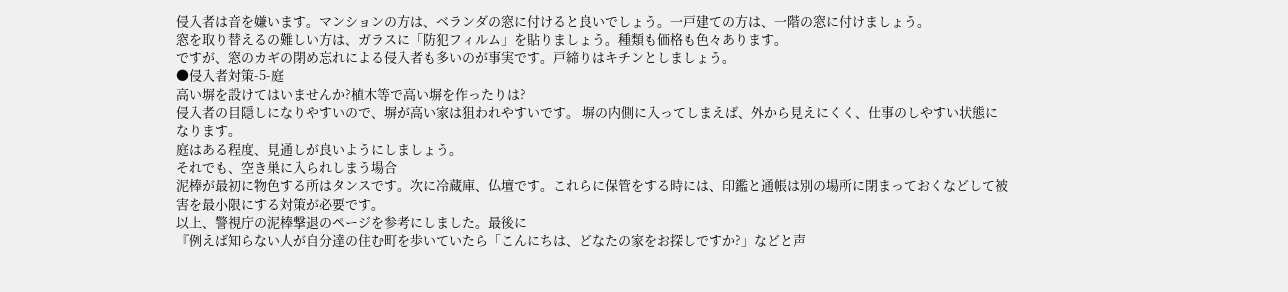侵入者は音を嫌います。マンションの方は、ベランダの窓に付けると良いでしょう。一戸建ての方は、一階の窓に付けましょう。
窓を取り替えるの難しい方は、ガラスに「防犯フィルム」を貼りましょう。種類も価格も色々あります。
ですが、窓のカギの閉め忘れによる侵入者も多いのが事実です。戸締りはキチンとしましょう。
●侵入者対策-5-庭
高い塀を設けてはいませんか?植木等で高い塀を作ったりは?
侵入者の目隠しになりやすいので、塀が高い家は狙われやすいです。 塀の内側に入ってしまえば、外から見えにくく、仕事のしやすい状態になります。
庭はある程度、見通しが良いようにしましょう。
それでも、空き巣に入られしまう場合
泥棒が最初に物色する所はタンスです。次に冷蔵庫、仏壇です。これらに保管をする時には、印鑑と通帳は別の場所に閉まっておくなどして被害を最小限にする対策が必要です。
以上、警視庁の泥棒撃退のページを参考にしました。最後に
『例えば知らない人が自分達の住む町を歩いていたら「こんにちは、どなたの家をお探しですか?」などと声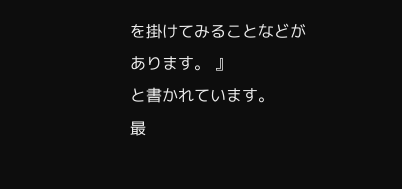を掛けてみることなどがあります。 』
と書かれています。
最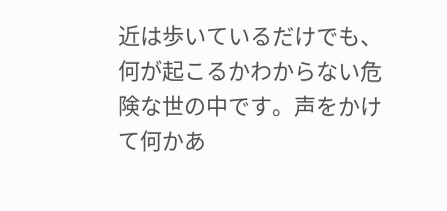近は歩いているだけでも、何が起こるかわからない危険な世の中です。声をかけて何かあ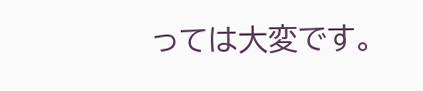っては大変です。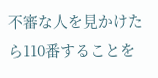不審な人を見かけたら110番することを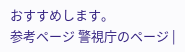おすすめします。
参考ページ 警視庁のページ |